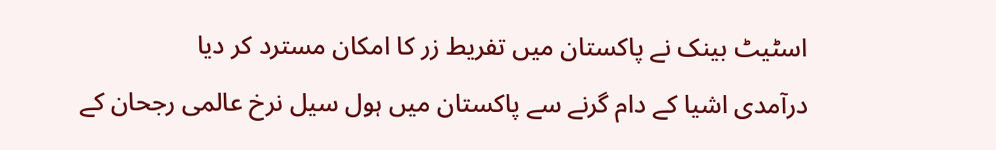اسٹیٹ بینک نے پاکستان میں تفریط زر کا امکان مسترد کر دیا
درآمدی اشیا کے دام گرنے سے پاکستان میں ہول سیل نرخ عالمی رجحان کے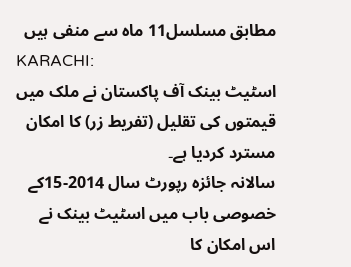مطابق مسلسل11 ماہ سے منفی ہیں
KARACHI:
اسٹیٹ بینک آف پاکستان نے ملک میں قیمتوں کی تقلیل (تفریط زر) کا امکان مسترد کردیا ہے۔
سالانہ جائزہ رپورٹ سال 2014-15کے خصوصی باب میں اسٹیٹ بینک نے اس امکان کا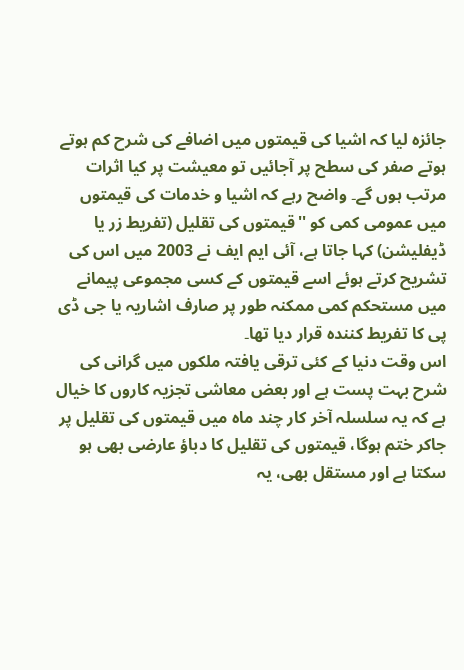جائزہ لیا کہ اشیا کی قیمتوں میں اضافے کی شرح کم ہوتے ہوتے صفر کی سطح پر آجائیں تو معیشت پر کیا اثرات مرتب ہوں گے۔ واضح رہے کہ اشیا و خدمات کی قیمتوں میں عمومی کمی کو ''قیمتوں کی تقلیل (تفریط زر یا ڈیفلیشن) کہا جاتا ہے، آئی ایم ایف نے 2003 میں اس کی تشریح کرتے ہوئے اسے قیمتوں کے کسی مجموعی پیمانے میں مستحکم کمی ممکنہ طور پر صارف اشاریہ یا جی ڈی پی کا تفریط کنندہ قرار دیا تھا۔
اس وقت دنیا کے کئی ترقی یافتہ ملکوں میں گرانی کی شرح بہت پست ہے اور بعض معاشی تجزیہ کاروں کا خیال ہے کہ یہ سلسلہ آخر کار چند ماہ میں قیمتوں کی تقلیل پر جاکر ختم ہوگا، قیمتوں کی تقلیل کا دباؤ عارضی بھی ہو سکتا ہے اور مستقل بھی، یہ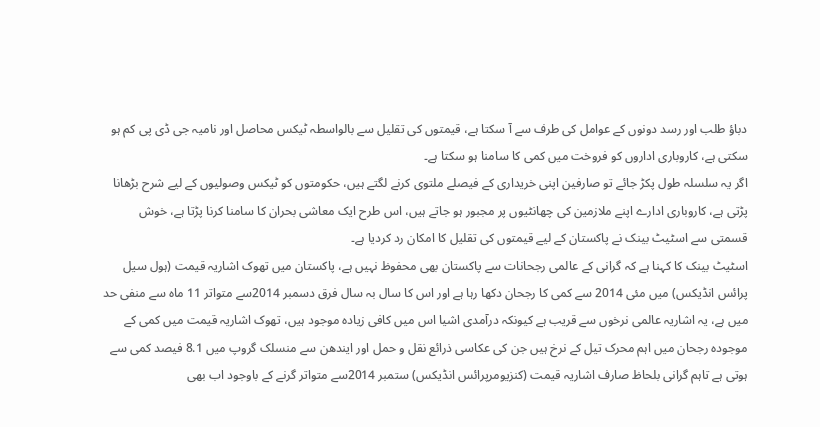دباؤ طلب اور رسد دونوں کے عوامل کی طرف سے آ سکتا ہے، قیمتوں کی تقلیل سے بالواسطہ ٹیکس محاصل اور نامیہ جی ڈی پی کم ہو سکتی ہے، کاروباری اداروں کو فروخت میں کمی کا سامنا ہو سکتا ہے۔
اگر یہ سلسلہ طول پکڑ جائے تو صارفین اپنی خریداری کے فیصلے ملتوی کرنے لگتے ہیں، حکومتوں کو ٹیکس وصولیوں کے لیے شرح بڑھانا پڑتی ہے، کاروباری ادارے اپنے ملازمین کی چھانٹیوں پر مجبور ہو جاتے ہیں، اس طرح ایک معاشی بحران کا سامنا کرنا پڑتا ہے، خوش قسمتی سے اسٹیٹ بینک نے پاکستان کے لیے قیمتوں کی تقلیل کا امکان رد کردیا ہے۔
اسٹیٹ بینک کا کہنا ہے کہ گرانی کے عالمی رجحانات سے پاکستان بھی محفوظ نہیں ہے، پاکستان میں تھوک اشاریہ قیمت (ہول سیل پرائس انڈیکس) میں مئی 2014 سے کمی کا رجحان دکھا رہا ہے اور اس کا سال بہ سال فرق دسمبر 2014سے متواتر 11 ماہ سے منفی حد میں ہے، یہ اشاریہ عالمی نرخوں سے قریب ہے کیونکہ درآمدی اشیا اس میں کافی زیادہ موجود ہیں، تھوک اشاریہ قیمت میں کمی کے موجودہ رجحان میں اہم محرک تیل کے نرخ ہیں جن کی عکاسی ذرائع نقل و حمل اور ایندھن سے منسلک گروپ میں 8.1 فیصد کمی سے ہوتی ہے تاہم گرانی بلحاظ صارف اشاریہ قیمت (کنزیومرپرائس انڈیکس) ستمبر 2014سے متواتر گرنے کے باوجود اب بھی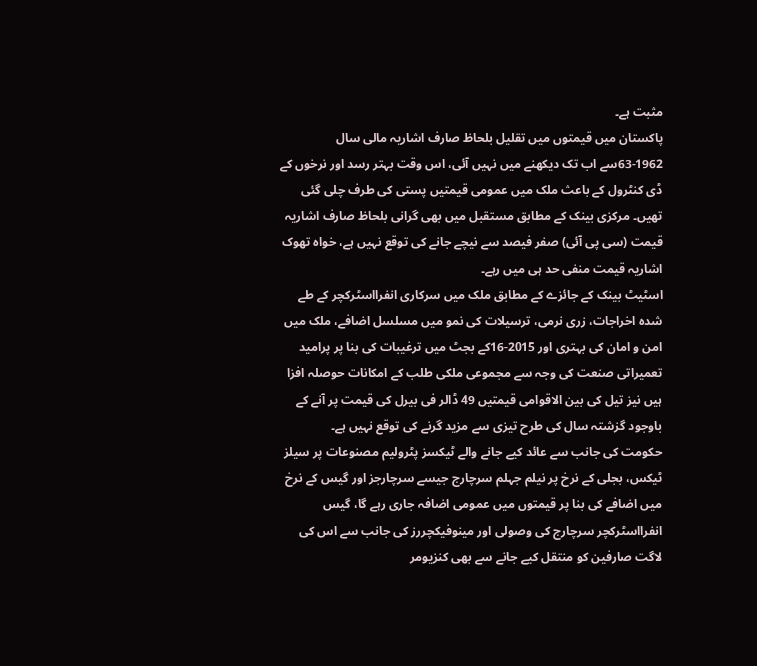مثبت ہے۔
پاکستان میں قیمتوں میں تقلیل بلحاظ صارف اشاریہ مالی سال 1962-63سے اب تک دیکھنے میں نہیں آئی، اس وقت بہتر رسد اور نرخوں کے ڈی کنٹرول کے باعث ملک میں عمومی قیمتیں پستی کی طرف چلی گئی تھیں۔ مرکزی بینک کے مطابق مستقبل میں بھی گرانی بلحاظ صارف اشاریہ قیمت (سی پی آئی) صفر فیصد سے نیچے جانے کی توقع نہیں ہے، خواہ تھوک اشاریہ قیمت منفی حد ہی میں رہے۔
اسٹیٹ بینک کے جائزے کے مطابق ملک میں سرکاری انفرااسٹرکچر کے طے شدہ اخراجات، زری نرمی، ترسیلات کی نمو میں مسلسل اضافے، ملک میں امن و امان کی بہتری اور 2015-16کے بجٹ میں ترغیبات کی بنا پر پرامید تعمیراتی صنعت کی وجہ سے مجموعی ملکی طلب کے امکانات حوصلہ افزا ہیں نیز تیل کی بین الاقوامی قیمتیں 49 ڈالر فی بیرل کی قیمت پر آنے کے باوجود گزشتہ سال کی طرح تیزی سے مزید گرنے کی توقع نہیں ہے۔
حکومت کی جانب سے عائد کیے جانے والے ٹیکسز پٹرولیم مصنوعات پر سیلز ٹیکس، بجلی کے نرخ پر نیلم جہلم سرچارج جیسے سرچارجز اور گیس کے نرخ میں اضافے کی بنا پر قیمتوں میں عمومی اضافہ جاری رہے گا، گیس انفرااسٹرکچر سرچارج کی وصولی اور مینوفیکچررز کی جانب سے اس کی لاگت صارفین کو منتقل کیے جانے سے بھی کنزیومر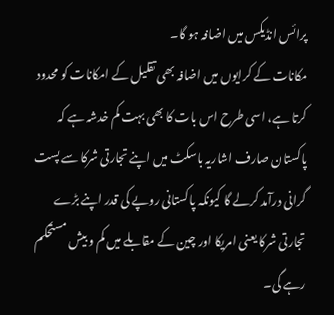پرائس انڈیکس میں اضافہ ہو گا۔
مکانات کے کرایوں میں اضافہ بھی تقلیل کے امکانات کو محدود کرتا ہے، اسی طرح اس بات کا بھی بہت کم خدشہ ہے کہ پاکستان صارف اشاریہ باسکٹ میں اپنے تجارتی شرکا سے پست گرانی درآمد کرلے گا کیونکہ پاکستانی روپے کی قدر اپنے بڑے تجارتی شرکا یعنی امریکا اور چین کے مقابلے میں کم و بیش مستحکم رہے گی۔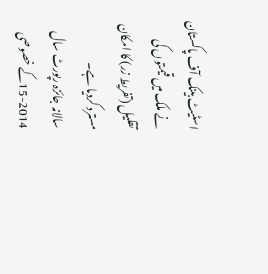اسٹیٹ بینک آف پاکستان نے ملک میں قیمتوں کی تقلیل (تفریط زر) کا امکان مسترد کردیا ہے۔
سالانہ جائزہ رپورٹ سال 2014-15کے خصوصی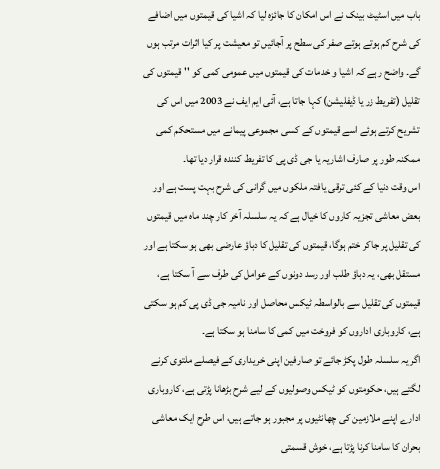باب میں اسٹیٹ بینک نے اس امکان کا جائزہ لیا کہ اشیا کی قیمتوں میں اضافے کی شرح کم ہوتے ہوتے صفر کی سطح پر آجائیں تو معیشت پر کیا اثرات مرتب ہوں گے۔ واضح رہے کہ اشیا و خدمات کی قیمتوں میں عمومی کمی کو ''قیمتوں کی تقلیل (تفریط زر یا ڈیفلیشن) کہا جاتا ہے، آئی ایم ایف نے 2003 میں اس کی تشریح کرتے ہوئے اسے قیمتوں کے کسی مجموعی پیمانے میں مستحکم کمی ممکنہ طور پر صارف اشاریہ یا جی ڈی پی کا تفریط کنندہ قرار دیا تھا۔
اس وقت دنیا کے کئی ترقی یافتہ ملکوں میں گرانی کی شرح بہت پست ہے اور بعض معاشی تجزیہ کاروں کا خیال ہے کہ یہ سلسلہ آخر کار چند ماہ میں قیمتوں کی تقلیل پر جاکر ختم ہوگا، قیمتوں کی تقلیل کا دباؤ عارضی بھی ہو سکتا ہے اور مستقل بھی، یہ دباؤ طلب اور رسد دونوں کے عوامل کی طرف سے آ سکتا ہے، قیمتوں کی تقلیل سے بالواسطہ ٹیکس محاصل اور نامیہ جی ڈی پی کم ہو سکتی ہے، کاروباری اداروں کو فروخت میں کمی کا سامنا ہو سکتا ہے۔
اگر یہ سلسلہ طول پکڑ جائے تو صارفین اپنی خریداری کے فیصلے ملتوی کرنے لگتے ہیں، حکومتوں کو ٹیکس وصولیوں کے لیے شرح بڑھانا پڑتی ہے، کاروباری ادارے اپنے ملازمین کی چھانٹیوں پر مجبور ہو جاتے ہیں، اس طرح ایک معاشی بحران کا سامنا کرنا پڑتا ہے، خوش قسمتی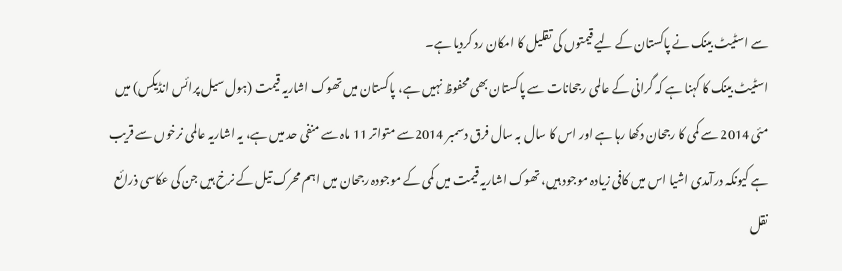سے اسٹیٹ بینک نے پاکستان کے لیے قیمتوں کی تقلیل کا امکان رد کردیا ہے۔
اسٹیٹ بینک کا کہنا ہے کہ گرانی کے عالمی رجحانات سے پاکستان بھی محفوظ نہیں ہے، پاکستان میں تھوک اشاریہ قیمت (ہول سیل پرائس انڈیکس) میں مئی 2014 سے کمی کا رجحان دکھا رہا ہے اور اس کا سال بہ سال فرق دسمبر 2014سے متواتر 11 ماہ سے منفی حد میں ہے، یہ اشاریہ عالمی نرخوں سے قریب ہے کیونکہ درآمدی اشیا اس میں کافی زیادہ موجود ہیں، تھوک اشاریہ قیمت میں کمی کے موجودہ رجحان میں اہم محرک تیل کے نرخ ہیں جن کی عکاسی ذرائع نقل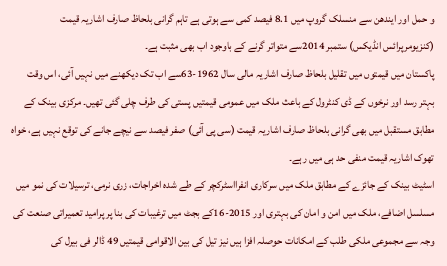و حمل اور ایندھن سے منسلک گروپ میں 8.1 فیصد کمی سے ہوتی ہے تاہم گرانی بلحاظ صارف اشاریہ قیمت (کنزیومرپرائس انڈیکس) ستمبر 2014سے متواتر گرنے کے باوجود اب بھی مثبت ہے۔
پاکستان میں قیمتوں میں تقلیل بلحاظ صارف اشاریہ مالی سال 1962-63سے اب تک دیکھنے میں نہیں آئی، اس وقت بہتر رسد اور نرخوں کے ڈی کنٹرول کے باعث ملک میں عمومی قیمتیں پستی کی طرف چلی گئی تھیں۔ مرکزی بینک کے مطابق مستقبل میں بھی گرانی بلحاظ صارف اشاریہ قیمت (سی پی آئی) صفر فیصد سے نیچے جانے کی توقع نہیں ہے، خواہ تھوک اشاریہ قیمت منفی حد ہی میں رہے۔
اسٹیٹ بینک کے جائزے کے مطابق ملک میں سرکاری انفرااسٹرکچر کے طے شدہ اخراجات، زری نرمی، ترسیلات کی نمو میں مسلسل اضافے، ملک میں امن و امان کی بہتری اور 2015-16کے بجٹ میں ترغیبات کی بنا پر پرامید تعمیراتی صنعت کی وجہ سے مجموعی ملکی طلب کے امکانات حوصلہ افزا ہیں نیز تیل کی بین الاقوامی قیمتیں 49 ڈالر فی بیرل کی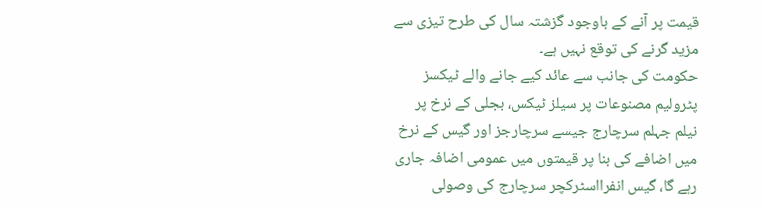قیمت پر آنے کے باوجود گزشتہ سال کی طرح تیزی سے مزید گرنے کی توقع نہیں ہے۔
حکومت کی جانب سے عائد کیے جانے والے ٹیکسز پٹرولیم مصنوعات پر سیلز ٹیکس، بجلی کے نرخ پر نیلم جہلم سرچارج جیسے سرچارجز اور گیس کے نرخ میں اضافے کی بنا پر قیمتوں میں عمومی اضافہ جاری رہے گا، گیس انفرااسٹرکچر سرچارج کی وصولی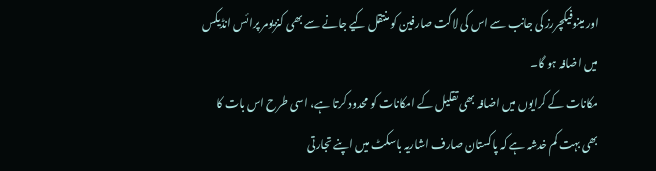اور مینوفیکچررز کی جانب سے اس کی لاگت صارفین کو منتقل کیے جانے سے بھی کنزیومر پرائس انڈیکس میں اضافہ ہو گا۔
مکانات کے کرایوں میں اضافہ بھی تقلیل کے امکانات کو محدود کرتا ہے، اسی طرح اس بات کا بھی بہت کم خدشہ ہے کہ پاکستان صارف اشاریہ باسکٹ میں اپنے تجارتی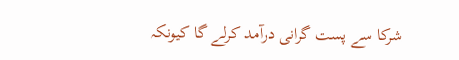شرکا سے پست گرانی درآمد کرلے گا کیونکہ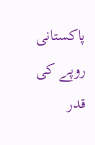پاکستانی روپے کی قدر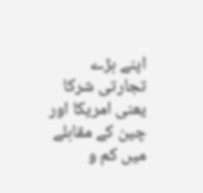اپنے بڑے تجارتی شرکا یعنی امریکا اور چین کے مقابلے میں کم و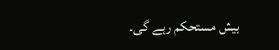بیش مستحکم رہے گی۔